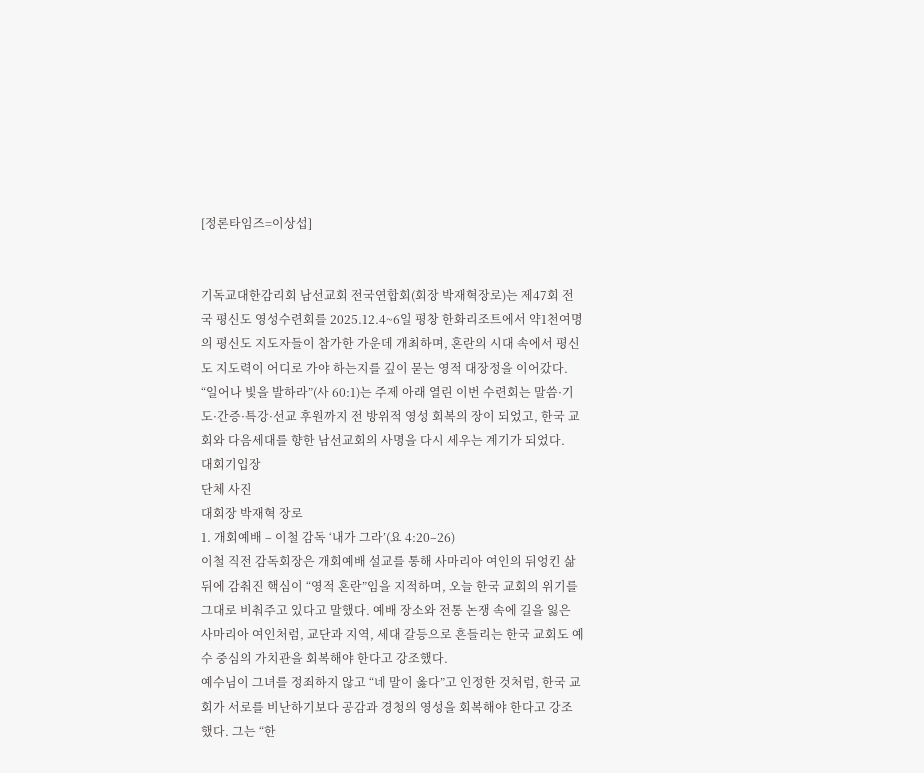[정론타임즈=이상섭]


기독교대한감리회 남선교회 전국연합회(회장 박재혁장로)는 제47회 전국 평신도 영성수련회를 2025.12.4~6일 평창 한화리조트에서 약1천여명의 평신도 지도자들이 참가한 가운데 개최하며, 혼란의 시대 속에서 평신도 지도력이 어디로 가야 하는지를 깊이 묻는 영적 대장정을 이어갔다. “일어나 빛을 발하라”(사 60:1)는 주제 아래 열린 이번 수련회는 말씀·기도·간증·특강·선교 후원까지 전 방위적 영성 회복의 장이 되었고, 한국 교회와 다음세대를 향한 남선교회의 사명을 다시 세우는 계기가 되었다.
대회기입장
단체 사진
대회장 박재혁 장로
1. 개회예배 – 이철 감독 ‘내가 그라’(요 4:20–26)
이철 직전 감독회장은 개회예배 설교를 통해 사마리아 여인의 뒤엉킨 삶 뒤에 감춰진 핵심이 “영적 혼란”임을 지적하며, 오늘 한국 교회의 위기를 그대로 비춰주고 있다고 말했다. 예배 장소와 전통 논쟁 속에 길을 잃은 사마리아 여인처럼, 교단과 지역, 세대 갈등으로 흔들리는 한국 교회도 예수 중심의 가치관을 회복해야 한다고 강조했다.
예수님이 그녀를 정죄하지 않고 “네 말이 옳다”고 인정한 것처럼, 한국 교회가 서로를 비난하기보다 공감과 경청의 영성을 회복해야 한다고 강조했다. 그는 “한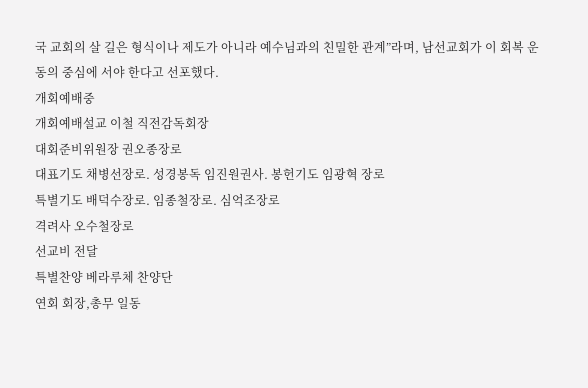국 교회의 살 길은 형식이나 제도가 아니라 예수님과의 친밀한 관계”라며, 남선교회가 이 회복 운동의 중심에 서야 한다고 선포했다.
개회예배중
개회예배설교 이철 직전감독회장
대회준비위원장 권오종장로
대표기도 채병선장로. 성경봉독 임진원권사. 봉헌기도 임광혁 장로
특별기도 배덕수장로. 임종철장로. 심억조장로
격려사 오수철장로
선교비 전달
특별찬양 베라루체 찬양단
연회 회장,총무 일동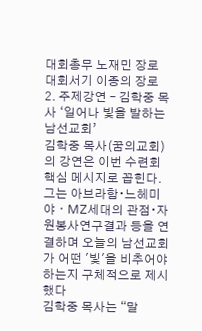대회총무 노재민 장로 대회서기 이종의 장로
2. 주제강연 – 김학중 목사 ‘일어나 빛을 발하는 남선교회’
김학중 목사(꿈의교회)의 강연은 이번 수련회 핵심 메시지로 꼽힌다.
그는 아브라함∙느헤미야ㆍMZ세대의 관점∙자원봉사연구결과 등을 연결하며 오늘의 남선교회가 어떤 '빛'을 비추어야 하는지 구체적으로 제시했다
김학중 목사는 “말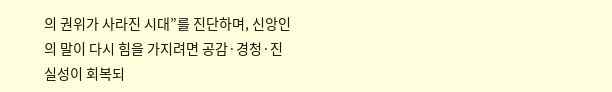의 권위가 사라진 시대”를 진단하며, 신앙인의 말이 다시 힘을 가지려면 공감·경청·진실성이 회복되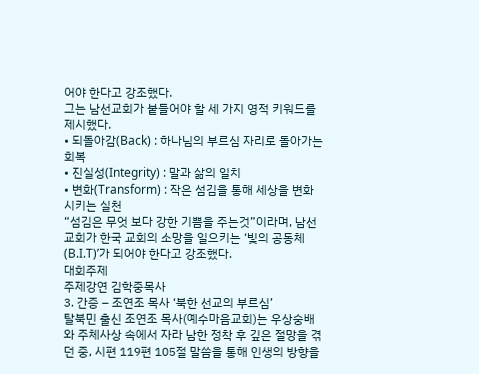어야 한다고 강조했다.
그는 남선교회가 붙들어야 할 세 가지 영적 키워드를 제시했다.
• 되돌아감(Back) : 하나님의 부르심 자리로 돌아가는 회복
• 진실성(Integrity) : 말과 삶의 일치
• 변화(Transform) : 작은 섬김을 통해 세상을 변화시키는 실천
“섬김은 무엇 보다 강한 기쁨을 주는것”이라며, 남선교회가 한국 교회의 소망을 일으키는 ‘빛의 공동체(B.I.T)’가 되어야 한다고 강조했다.
대회주제
주제강연 김학중목사
3. 간증 – 조연조 목사 ‘북한 선교의 부르심’
탈북민 출신 조연조 목사(예수마음교회)는 우상숭배와 주체사상 속에서 자라 남한 정착 후 깊은 절망을 겪던 중, 시편 119편 105절 말씀을 통해 인생의 방향을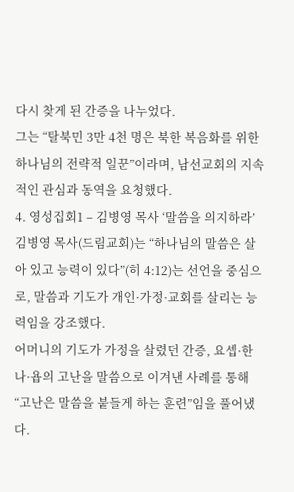다시 찾게 된 간증을 나누었다.
그는 “탈북민 3만 4천 명은 북한 복음화를 위한 하나님의 전략적 일꾼”이라며, 남선교회의 지속적인 관심과 동역을 요청했다.
4. 영성집회1 – 김병영 목사 ‘말씀을 의지하라’
김병영 목사(드림교회)는 “하나님의 말씀은 살아 있고 능력이 있다”(히 4:12)는 선언을 중심으로, 말씀과 기도가 개인·가정·교회를 살리는 능력임을 강조했다.
어머니의 기도가 가정을 살렸던 간증, 요셉·한나·욥의 고난을 말씀으로 이겨낸 사례를 통해 “고난은 말씀을 붙들게 하는 훈련”임을 풀어냈다.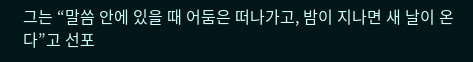그는 “말씀 안에 있을 때 어둠은 떠나가고, 밤이 지나면 새 날이 온다”고 선포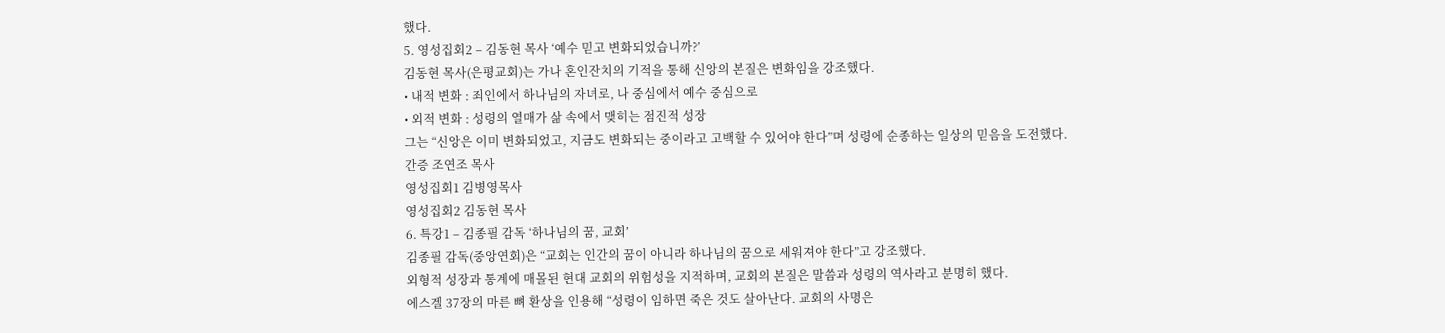했다.
5. 영성집회2 – 김동현 목사 ‘예수 믿고 변화되었습니까?’
김동현 목사(은평교회)는 가나 혼인잔치의 기적을 통해 신앙의 본질은 변화임을 강조했다.
• 내적 변화 : 죄인에서 하나님의 자녀로, 나 중심에서 예수 중심으로
• 외적 변화 : 성령의 열매가 삶 속에서 맺히는 점진적 성장
그는 “신앙은 이미 변화되었고, 지금도 변화되는 중이라고 고백할 수 있어야 한다”며 성령에 순종하는 일상의 믿음을 도전했다.
간증 조연조 목사
영성집회1 김병영목사
영성집회2 김동현 목사
6. 특강1 – 김종필 감독 ‘하나님의 꿈, 교회’
김종필 감독(중앙연회)은 “교회는 인간의 꿈이 아니라 하나님의 꿈으로 세워져야 한다”고 강조했다.
외형적 성장과 통계에 매몰된 현대 교회의 위험성을 지적하며, 교회의 본질은 말씀과 성령의 역사라고 분명히 했다.
에스겔 37장의 마른 뼈 환상을 인용해 “성령이 임하면 죽은 것도 살아난다. 교회의 사명은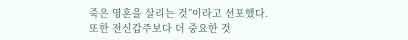죽은 영혼을 살리는 것”이라고 선포했다.
또한 전신갑주보다 더 중요한 것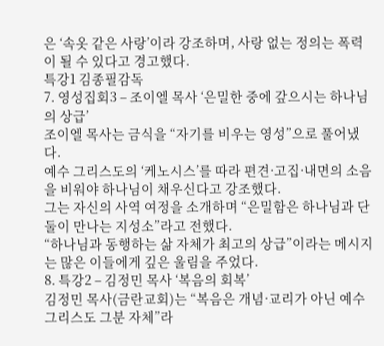은 ‘속옷 같은 사랑’이라 강조하며, 사랑 없는 정의는 폭력이 될 수 있다고 경고했다.
특강1 김종필감독
7. 영성집회3 – 조이엘 목사 ‘은밀한 중에 갚으시는 하나님의 상급’
조이엘 목사는 금식을 “자기를 비우는 영성”으로 풀어냈다.
예수 그리스도의 ‘케노시스’를 따라 편견·고집·내면의 소음을 비워야 하나님이 채우신다고 강조했다.
그는 자신의 사역 여정을 소개하며 “은밀함은 하나님과 단둘이 만나는 지성소”라고 전했다.
“하나님과 동행하는 삶 자체가 최고의 상급”이라는 메시지는 많은 이들에게 깊은 울림을 주었다.
8. 특강2 – 김정민 목사 ‘복음의 회복’
김정민 목사(금란교회)는 “복음은 개념·교리가 아닌 예수 그리스도 그분 자체”라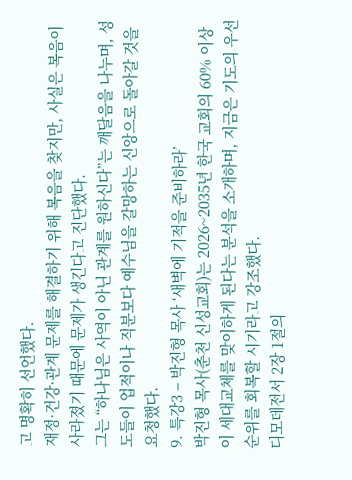고 명확히 선언했다.
재정·건강·관계 문제를 해결하기 위해 복음을 찾지만, 사실은 복음이 사라졌기 때문에 문제가 생긴다고 진단했다.
그는 “하나님은 사역이 아닌 관계를 원하신다”는 깨달음을 나누며, 성도들이 업적이나 직분보다 예수님을 갈망하는 신앙으로 돌아갈 것을 요청했다.
9. 특강3 – 박진형 목사 ‘새벽에 기적을 준비하라’
박진형 목사(춘천 신성교회)는 2026~2035년 한국 교회의 60% 이상이 세대교체를 맞이하게 된다는 분석을 소개하며, 지금은 기도의 우선순위를 회복할 시기라고 강조했다.
디모데전서 2장 1절의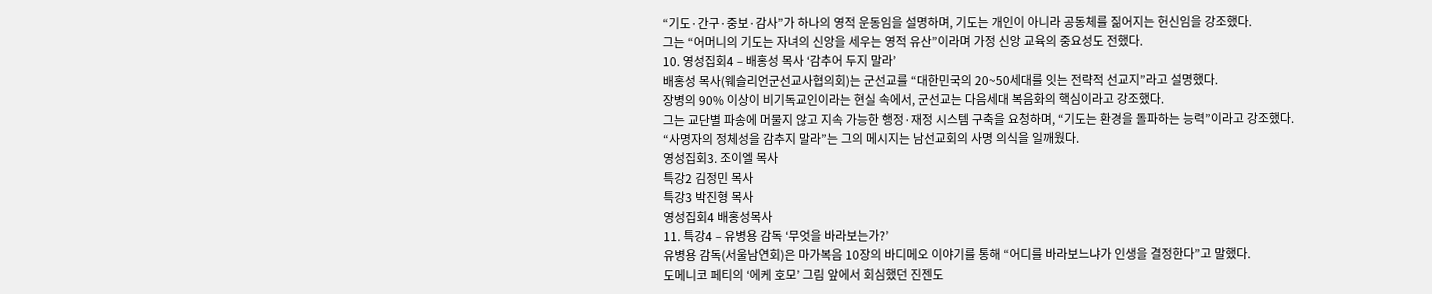“기도·간구·중보·감사”가 하나의 영적 운동임을 설명하며, 기도는 개인이 아니라 공동체를 짊어지는 헌신임을 강조했다.
그는 “어머니의 기도는 자녀의 신앙을 세우는 영적 유산”이라며 가정 신앙 교육의 중요성도 전했다.
10. 영성집회4 – 배홍성 목사 ‘감추어 두지 말라’
배홍성 목사(웨슬리언군선교사협의회)는 군선교를 “대한민국의 20~50세대를 잇는 전략적 선교지”라고 설명했다.
장병의 90% 이상이 비기독교인이라는 현실 속에서, 군선교는 다음세대 복음화의 핵심이라고 강조했다.
그는 교단별 파송에 머물지 않고 지속 가능한 행정·재정 시스템 구축을 요청하며, “기도는 환경을 돌파하는 능력”이라고 강조했다.
“사명자의 정체성을 감추지 말라”는 그의 메시지는 남선교회의 사명 의식을 일깨웠다.
영성집회3. 조이엘 목사
특강2 김정민 목사
특강3 박진형 목사
영성집회4 배홍성목사
11. 특강4 – 유병용 감독 ‘무엇을 바라보는가?’
유병용 감독(서울남연회)은 마가복음 10장의 바디메오 이야기를 통해 “어디를 바라보느냐가 인생을 결정한다”고 말했다.
도메니코 페티의 ‘에케 호모’ 그림 앞에서 회심했던 진젠도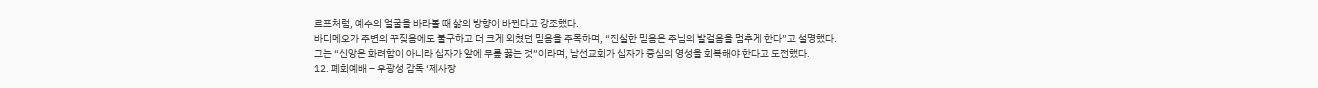르프처럼, 예수의 얼굴을 바라볼 때 삶의 방향이 바뀐다고 강조했다.
바디메오가 주변의 꾸짖음에도 불구하고 더 크게 외쳤던 믿음을 주목하며, “진실한 믿음은 주님의 발걸음을 멈추게 한다”고 설명했다.
그는 “신앙은 화려함이 아니라 십자가 앞에 무릎 꿇는 것”이라며, 남선교회가 십자가 중심의 영성을 회복해야 한다고 도전했다.
12. 폐회예배 – 우광성 감독 ‘제사장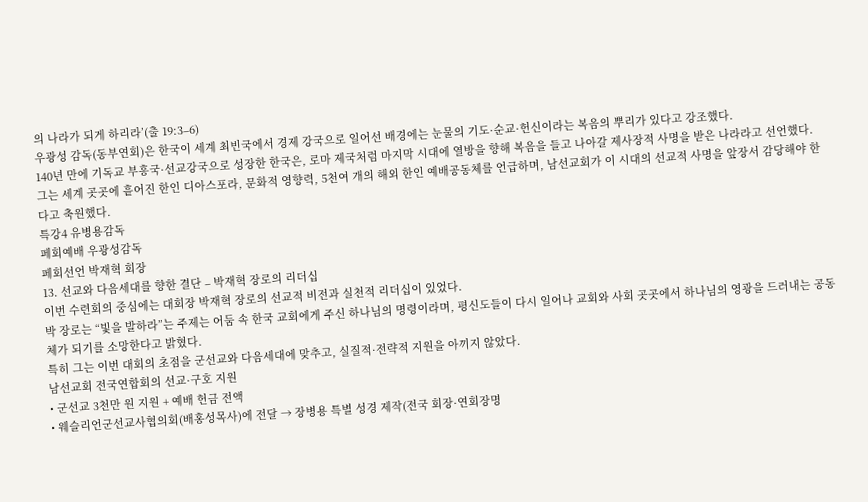의 나라가 되게 하리라’(출 19:3–6)
우광성 감독(동부연회)은 한국이 세계 최빈국에서 경제 강국으로 일어선 배경에는 눈물의 기도·순교·헌신이라는 복음의 뿌리가 있다고 강조했다.
140년 만에 기독교 부흥국·선교강국으로 성장한 한국은, 로마 제국처럼 마지막 시대에 열방을 향해 복음을 들고 나아갈 제사장적 사명을 받은 나라라고 선언했다.
그는 세계 곳곳에 흩어진 한인 디아스포라, 문화적 영향력, 5천여 개의 해외 한인 예배공동체를 언급하며, 남선교회가 이 시대의 선교적 사명을 앞장서 감당해야 한다고 축원했다.
특강4 유병용감독
페회예배 우광성감독
페회선언 박재혁 회장
13. 선교와 다음세대를 향한 결단 – 박재혁 장로의 리더십
이번 수련회의 중심에는 대회장 박재혁 장로의 선교적 비전과 실천적 리더십이 있었다.
박 장로는 “빛을 발하라”는 주제는 어둠 속 한국 교회에게 주신 하나님의 명령이라며, 평신도들이 다시 일어나 교회와 사회 곳곳에서 하나님의 영광을 드러내는 공동체가 되기를 소망한다고 밝혔다.
특히 그는 이번 대회의 초점을 군선교와 다음세대에 맞추고, 실질적·전략적 지원을 아끼지 않았다.
남선교회 전국연합회의 선교·구호 지원
• 군선교 3천만 원 지원 + 예배 헌금 전액
• 웨슬리언군선교사협의회(배홍성목사)에 전달 → 장병용 특별 성경 제작(전국 회장·연회장명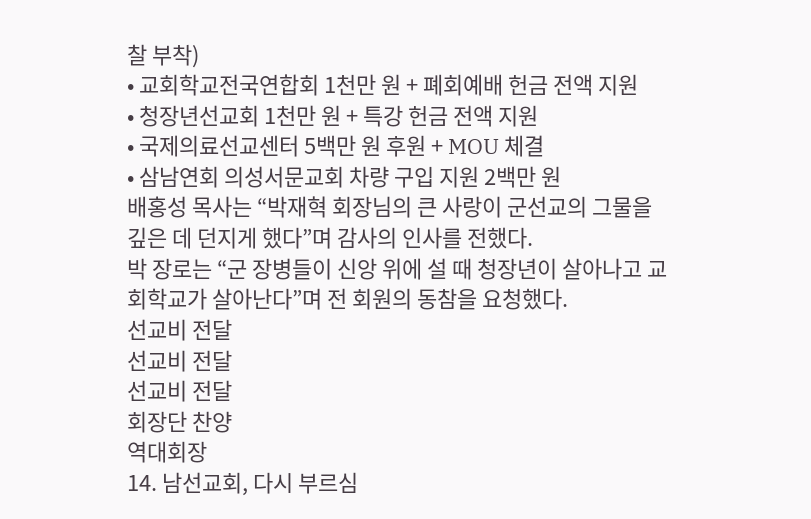찰 부착)
• 교회학교전국연합회 1천만 원 + 폐회예배 헌금 전액 지원
• 청장년선교회 1천만 원 + 특강 헌금 전액 지원
• 국제의료선교센터 5백만 원 후원 + MOU 체결
• 삼남연회 의성서문교회 차량 구입 지원 2백만 원
배홍성 목사는 “박재혁 회장님의 큰 사랑이 군선교의 그물을 깊은 데 던지게 했다”며 감사의 인사를 전했다.
박 장로는 “군 장병들이 신앙 위에 설 때 청장년이 살아나고 교회학교가 살아난다”며 전 회원의 동참을 요청했다.
선교비 전달
선교비 전달
선교비 전달
회장단 찬양
역대회장
14. 남선교회, 다시 부르심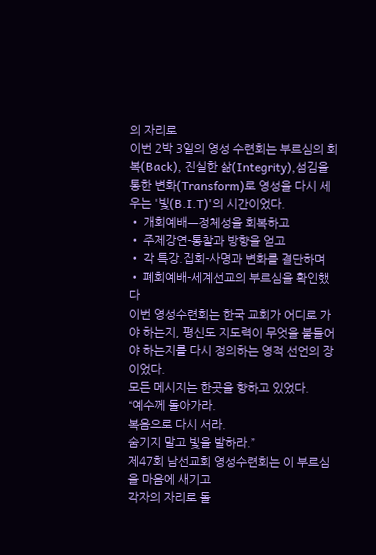의 자리로
이번 2박 3일의 영성 수련회는 부르심의 회복(Back), 진실한 삶(Integrity),섬김을 통한 변화(Transform)로 영성을 다시 세우는 '빛(B.I.T)'의 시간이었다.
• 개회예배ㅡ정체성을 회복하고
• 주제강연-통찰과 방향을 얻고
• 각 특강.집회-사명과 변화를 결단하며
• 폐회예배-세계선교의 부르심을 확인했다
이번 영성수련회는 한국 교회가 어디로 가야 하는지, 평신도 지도력이 무엇을 붙들어야 하는지를 다시 정의하는 영적 선언의 장이었다.
모든 메시지는 한곳을 향하고 있었다.
“예수께 돌아가라.
복음으로 다시 서라.
숨기지 말고 빛을 발하라.”
제47회 남선교회 영성수련회는 이 부르심을 마음에 새기고
각자의 자리로 돌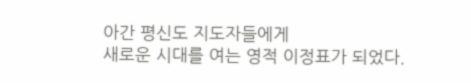아간 평신도 지도자들에게
새로운 시대를 여는 영적 이정표가 되었다.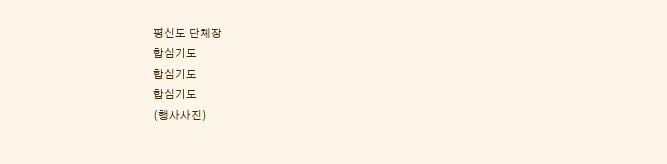평신도 단체장
합심기도
합심기도
합심기도
(행사사진)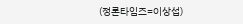(정론타임즈=이상섭)